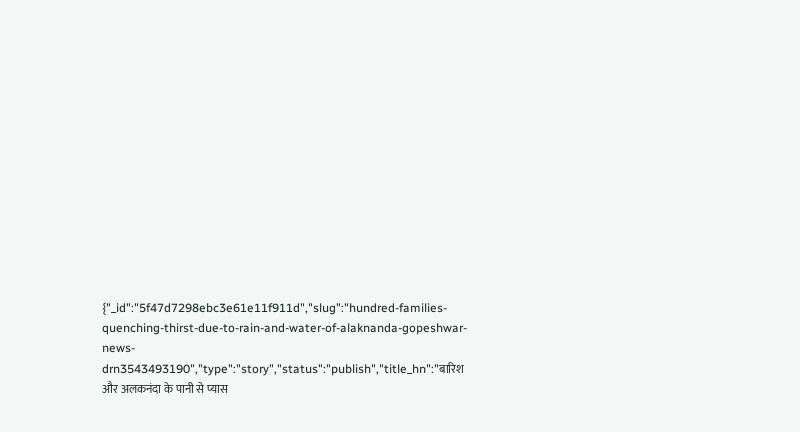{"_id":"5f47d7298ebc3e61e11f911d","slug":"hundred-families-quenching-thirst-due-to-rain-and-water-of-alaknanda-gopeshwar-news-drn3543493190","type":"story","status":"publish","title_hn":"बारिश और अलकनंदा के पानी से प्यास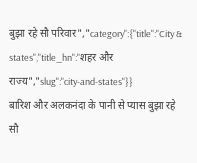बुझा रहे सौ परिवार","category":{"title":"City & states","title_hn":"शहर और राज्य","slug":"city-and-states"}}
बारिश और अलकनंदा के पानी से प्यास बुझा रहे सौ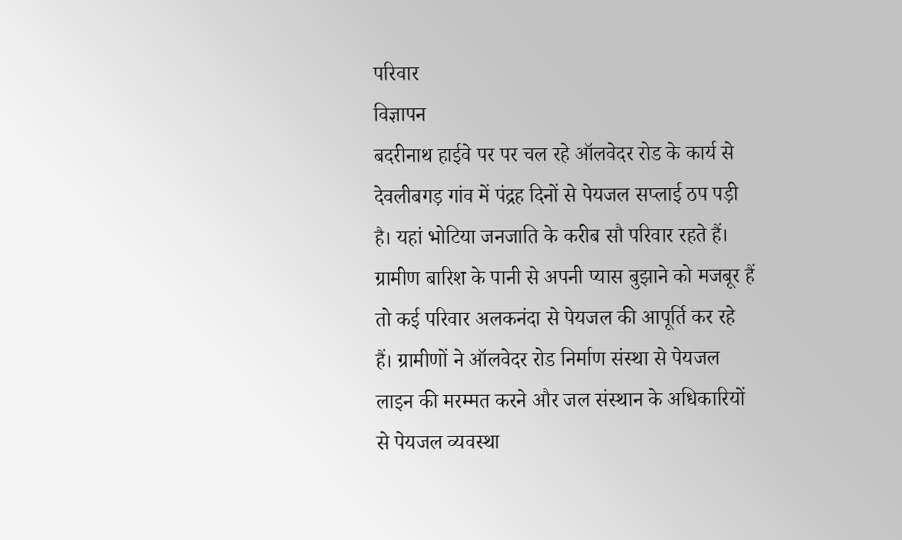परिवार
विज्ञापन
बदरीनाथ हाईवे पर पर चल रहे ऑलवेदर रोड के कार्य से देवलीबगड़ गांव में पंद्रह दिनों से पेयजल सप्लाई ठप पड़ी है। यहां भोटिया जनजाति के करीब सौ परिवार रहते हैं। ग्रामीण बारिश के पानी से अपनी प्यास बुझाने को मजबूर हैं तो कई परिवार अलकनंदा से पेयजल की आपूर्ति कर रहे हैं। ग्रामीणों ने ऑलवेदर रोड निर्माण संस्था से पेयजल लाइन की मरम्मत करने और जल संस्थान के अधिकारियों से पेयजल व्यवस्था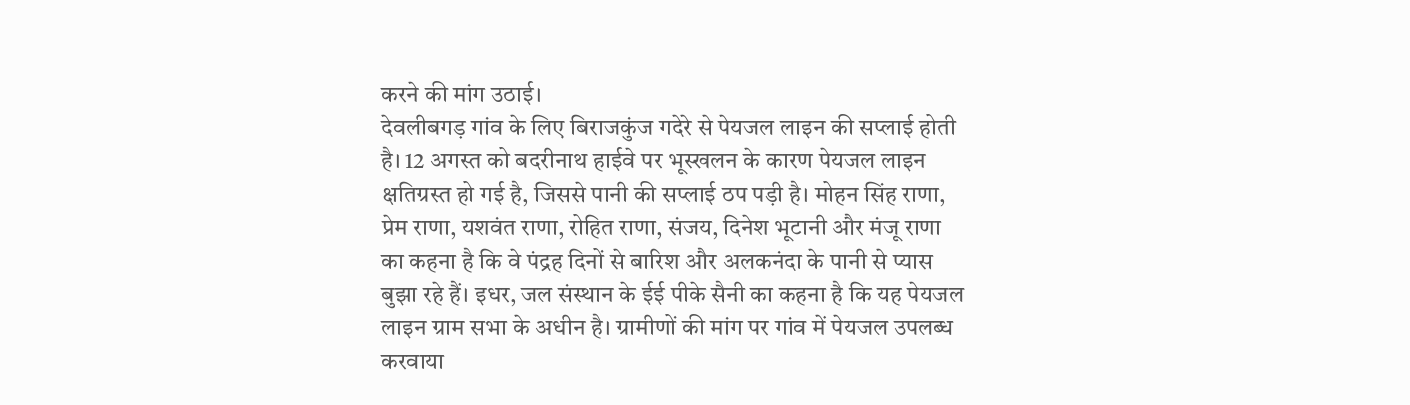करने की मांग उठाई।
देवलीबगड़ गांव के लिए बिराजकुंज गदेरे से पेयजल लाइन की सप्लाई होती है। 12 अगस्त को बदरीनाथ हाईवे पर भूस्खलन के कारण पेयजल लाइन क्षतिग्रस्त हो गई है, जिससे पानी की सप्लाई ठप पड़ी है। मोहन सिंह राणा, प्रेम राणा, यशवंत राणा, रोहित राणा, संजय, दिनेश भूटानी और मंजू राणा का कहना है कि वे पंद्रह दिनों से बारिश और अलकनंदा के पानी से प्यास बुझा रहे हैं। इधर, जल संस्थान के ईई पीके सैनी का कहना है कि यह पेयजल लाइन ग्राम सभा के अधीन है। ग्रामीणों की मांग पर गांव में पेयजल उपलब्ध करवाया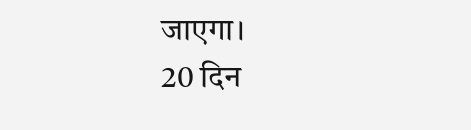जाएगा।
20 दिन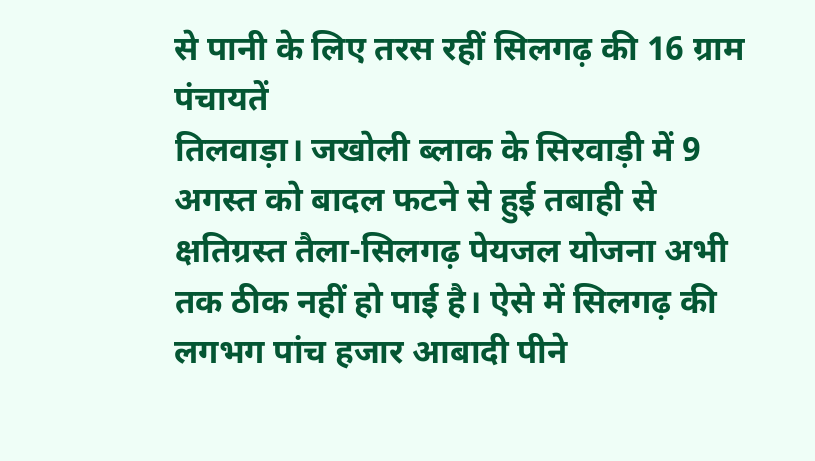से पानी के लिए तरस रहीं सिलगढ़ की 16 ग्राम पंचायतें
तिलवाड़ा। जखोली ब्लाक के सिरवाड़ी में 9 अगस्त को बादल फटने से हुई तबाही से क्षतिग्रस्त तैला-सिलगढ़ पेयजल योजना अभी तक ठीक नहीं हो पाई है। ऐसे में सिलगढ़ की लगभग पांच हजार आबादी पीने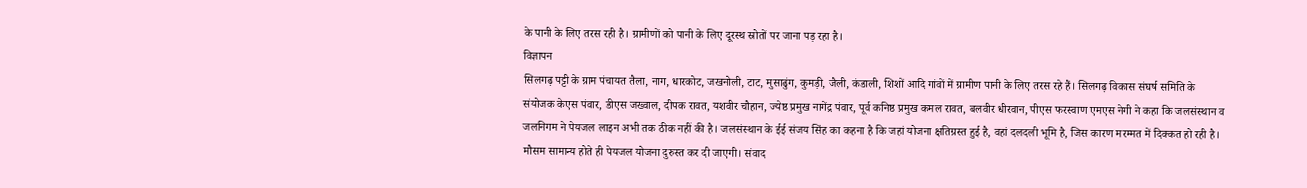के पानी के लिए तरस रही है। ग्रामीणों को पानी के लिए दूरस्थ स्रोतों पर जाना पड़ रहा है।
विज्ञापन
सिलगढ़ पट्टी के ग्राम पंचायत तैला, नाग, धारकोट, जखनोली, टाट, मुसाढुंग, कुमड़ी, जैली, कंडाली, शिशों आदि गांवों में ग्रामीण पानी के लिए तरस रहे हैं। सिलगढ़ विकास संघर्ष समिति के संयोजक केएस पंवार, डीएस जख्वाल, दीपक रावत, यशवीर चौहान, ज्येष्ठ प्रमुख नागेंद्र पंवार, पूर्व कनिष्ठ प्रमुख कमल रावत, बलवीर धीरवान, पीएस फरस्वाण एमएस नेगी ने कहा कि जलसंस्थान व जलनिगम ने पेयजल लाइन अभी तक ठीक नहीं की है। जलसंस्थान के ईई संजय सिंह का कहना है कि जहां योजना क्षतिग्रस्त हुई है, वहां दलदली भूमि है, जिस कारण मरम्मत में दिक्कत हो रही है। मौसम सामान्य होते ही पेयजल योजना दुरुस्त कर दी जाएगी। संवाद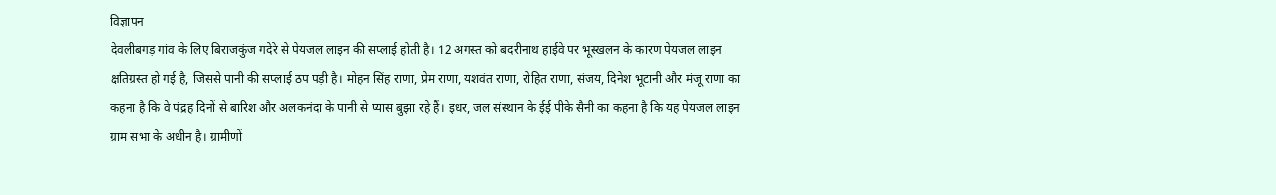विज्ञापन
देवलीबगड़ गांव के लिए बिराजकुंज गदेरे से पेयजल लाइन की सप्लाई होती है। 12 अगस्त को बदरीनाथ हाईवे पर भूस्खलन के कारण पेयजल लाइन क्षतिग्रस्त हो गई है, जिससे पानी की सप्लाई ठप पड़ी है। मोहन सिंह राणा, प्रेम राणा, यशवंत राणा, रोहित राणा, संजय, दिनेश भूटानी और मंजू राणा का कहना है कि वे पंद्रह दिनों से बारिश और अलकनंदा के पानी से प्यास बुझा रहे हैं। इधर, जल संस्थान के ईई पीके सैनी का कहना है कि यह पेयजल लाइन ग्राम सभा के अधीन है। ग्रामीणों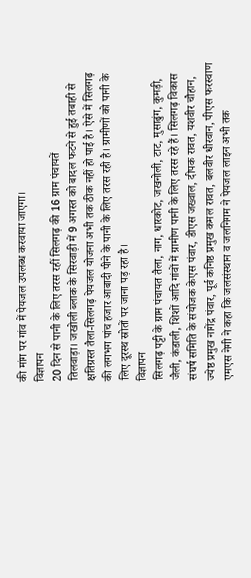की मांग पर गांव में पेयजल उपलब्ध करवाया जाएगा।
विज्ञापन
20 दिन से पानी के लिए तरस रहीं सिलगढ़ की 16 ग्राम पंचायतें
तिलवाड़ा। जखोली ब्लाक के सिरवाड़ी में 9 अगस्त को बादल फटने से हुई तबाही से क्षतिग्रस्त तैला-सिलगढ़ पेयजल योजना अभी तक ठीक नहीं हो पाई है। ऐसे में सिलगढ़ की लगभग पांच हजार आबादी पीने के पानी के लिए तरस रही है। ग्रामीणों को पानी के लिए दूरस्थ स्रोतों पर जाना पड़ रहा है।
विज्ञापन
सिलगढ़ पट्टी के ग्राम पंचायत तैला, नाग, धारकोट, जखनोली, टाट, मुसाढुंग, कुमड़ी, जैली, कंडाली, शिशों आदि गांवों में ग्रामीण पानी के लिए तरस रहे हैं। सिलगढ़ विकास संघर्ष समिति के संयोजक केएस पंवार, डीएस जख्वाल, दीपक रावत, यशवीर चौहान, ज्येष्ठ प्रमुख नागेंद्र पंवार, पूर्व कनिष्ठ प्रमुख कमल रावत, बलवीर धीरवान, पीएस फरस्वाण एमएस नेगी ने कहा कि जलसंस्थान व जलनिगम ने पेयजल लाइन अभी तक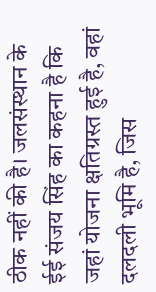ठीक नहीं की है। जलसंस्थान के ईई संजय सिंह का कहना है कि जहां योजना क्षतिग्रस्त हुई है, वहां दलदली भूमि है, जिस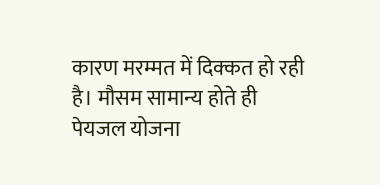कारण मरम्मत में दिक्कत हो रही है। मौसम सामान्य होते ही पेयजल योजना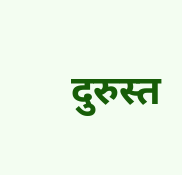दुरुस्त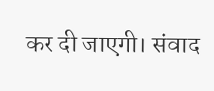कर दी जाएगी। संवाद